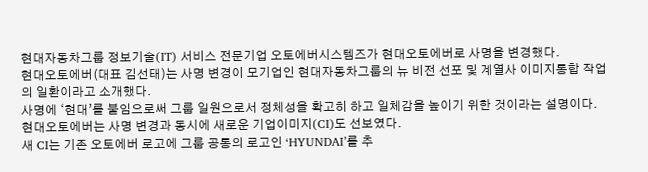현대자동차그룹 정보기술(IT) 서비스 전문기업 오토에버시스템즈가 현대오토에버로 사명을 변경했다.
현대오토에버(대표 김선태)는 사명 변경이 모기업인 현대자동차그룹의 뉴 비전 선포 및 계열사 이미지통합 작업의 일환이라고 소개했다.
사명에 ‘현대’를 붙임으로써 그룹 일원으로서 정체성을 확고히 하고 일체감을 높이기 위한 것이라는 설명이다.
현대오토에버는 사명 변경과 동시에 새로운 기업이미지(CI)도 선보였다.
새 CI는 기존 오토에버 로고에 그룹 공통의 로고인 ‘HYUNDAI’를 추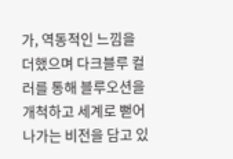가, 역동적인 느낌을 더했으며 다크블루 컬러를 통해 블루오션을 개척하고 세계로 뻗어나가는 비전을 담고 있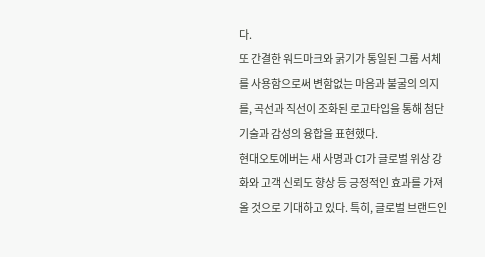다.
또 간결한 워드마크와 굵기가 통일된 그룹 서체를 사용함으로써 변함없는 마음과 불굴의 의지를, 곡선과 직선이 조화된 로고타입을 통해 첨단 기술과 감성의 융합을 표현했다.
현대오토에버는 새 사명과 CI가 글로벌 위상 강화와 고객 신뢰도 향상 등 긍정적인 효과를 가져올 것으로 기대하고 있다. 특히, 글로벌 브랜드인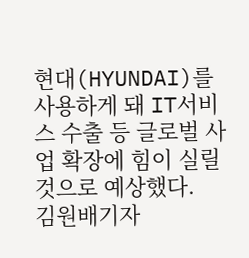현대(HYUNDAI)를 사용하게 돼 IT서비스 수출 등 글로벌 사업 확장에 힘이 실릴 것으로 예상했다.
김원배기자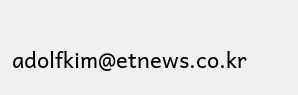adolfkim@etnews.co.kr